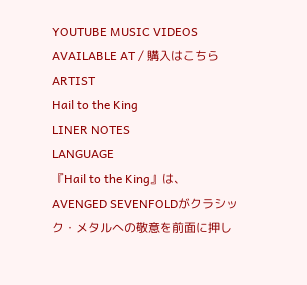YOUTUBE MUSIC VIDEOS
AVAILABLE AT / 購入はこちら
ARTIST
Hail to the King
LINER NOTES
LANGUAGE
『Hail to the King』は、AVENGED SEVENFOLDがクラシック・メタルへの敬意を前面に押し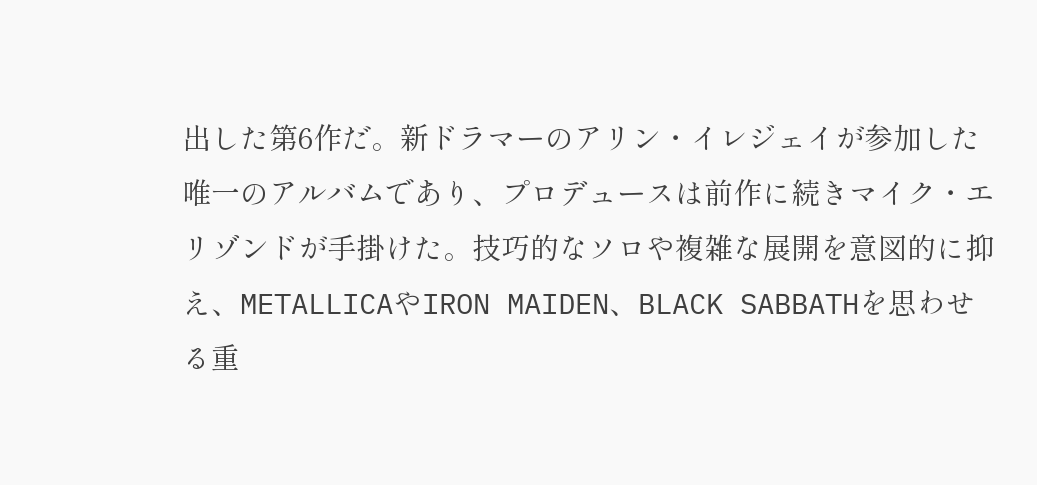出した第6作だ。新ドラマーのアリン・イレジェイが参加した唯一のアルバムであり、プロデュースは前作に続きマイク・エリゾンドが手掛けた。技巧的なソロや複雑な展開を意図的に抑え、METALLICAやIRON MAIDEN、BLACK SABBATHを思わせる重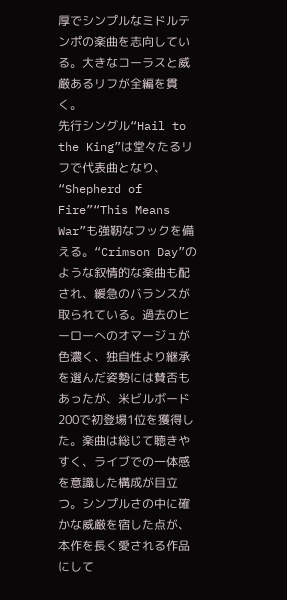厚でシンプルなミドルテンポの楽曲を志向している。大きなコーラスと威厳あるリフが全編を貫く。
先行シングル“Hail to the King”は堂々たるリフで代表曲となり、“Shepherd of Fire”“This Means War”も強靭なフックを備える。“Crimson Day”のような叙情的な楽曲も配され、緩急のバランスが取られている。過去のヒーローへのオマージュが色濃く、独自性より継承を選んだ姿勢には賛否もあったが、米ビルボード200で初登場1位を獲得した。楽曲は総じて聴きやすく、ライブでの一体感を意識した構成が目立つ。シンプルさの中に確かな威厳を宿した点が、本作を長く愛される作品にして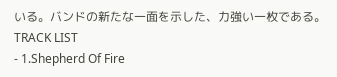いる。バンドの新たな一面を示した、力強い一枚である。
TRACK LIST
- 1.Shepherd Of Fire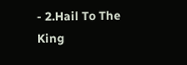- 2.Hail To The King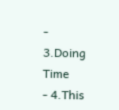- 3.Doing Time
- 4.This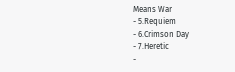Means War
- 5.Requiem
- 6.Crimson Day
- 7.Heretic
-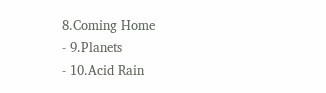8.Coming Home
- 9.Planets
- 10.Acid Rain